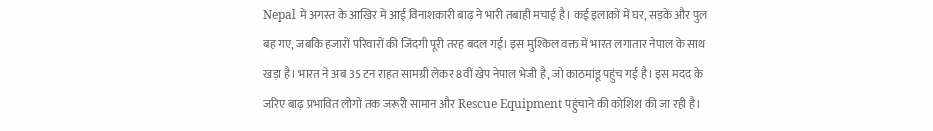Nepal में अगस्त के आखिर में आई विनाशकारी बाढ़ ने भारी तबाही मचाई है। कई इलाकों में घर, सड़कें और पुल बह गए, जबकि हजारों परिवारों की जिंदगी पूरी तरह बदल गई। इस मुश्किल वक्त में भारत लगातार नेपाल के साथ खड़ा है। भारत ने अब 35 टन राहत सामग्री लेकर 8वीं खेप नेपाल भेजी है, जो काठमांडू पहुंच गई है। इस मदद के जरिए बाढ़ प्रभावित लोगों तक जरूरी सामान और Rescue Equipment पहुंचाने की कोशिश की जा रही है।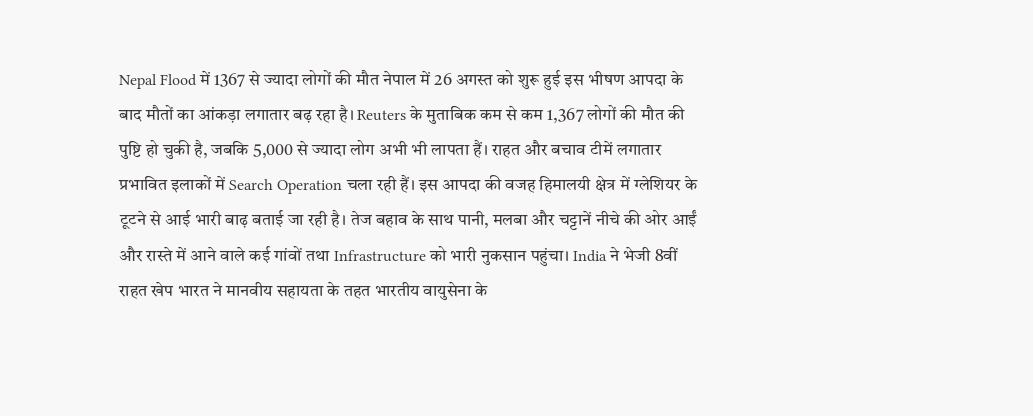Nepal Flood में 1367 से ज्यादा लोगों की मौत नेपाल में 26 अगस्त को शुरू हुई इस भीषण आपदा के बाद मौतों का आंकड़ा लगातार बढ़ रहा है। Reuters के मुताबिक कम से कम 1,367 लोगों की मौत की पुष्टि हो चुकी है, जबकि 5,000 से ज्यादा लोग अभी भी लापता हैं। राहत और बचाव टीमें लगातार प्रभावित इलाकों में Search Operation चला रही हैं। इस आपदा की वजह हिमालयी क्षेत्र में ग्लेशियर के टूटने से आई भारी बाढ़ बताई जा रही है। तेज बहाव के साथ पानी, मलबा और चट्टानें नीचे की ओर आईं और रास्ते में आने वाले कई गांवों तथा Infrastructure को भारी नुकसान पहुंचा। India ने भेजी 8वीं राहत खेप भारत ने मानवीय सहायता के तहत भारतीय वायुसेना के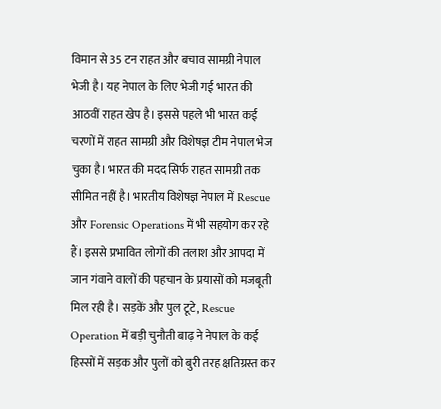विमान से 35 टन राहत और बचाव सामग्री नेपाल भेजी है। यह नेपाल के लिए भेजी गई भारत की आठवीं राहत खेप है। इससे पहले भी भारत कई चरणों में राहत सामग्री और विशेषज्ञ टीम नेपाल भेज चुका है। भारत की मदद सिर्फ राहत सामग्री तक सीमित नहीं है। भारतीय विशेषज्ञ नेपाल में Rescue और Forensic Operations में भी सहयोग कर रहे हैं। इससे प्रभावित लोगों की तलाश और आपदा में जान गंवाने वालों की पहचान के प्रयासों को मजबूती मिल रही है। सड़कें और पुल टूटे, Rescue Operation में बड़ी चुनौती बाढ़ ने नेपाल के कई हिस्सों में सड़क और पुलों को बुरी तरह क्षतिग्रस्त कर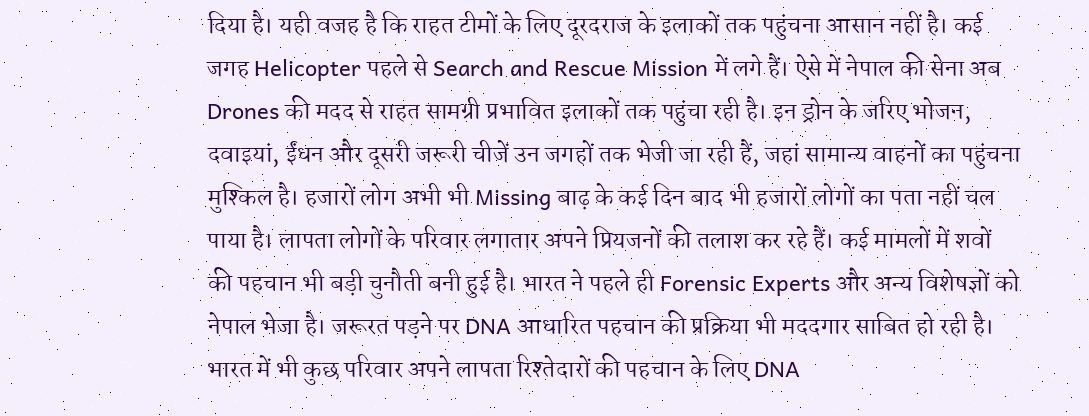दिया है। यही वजह है कि राहत टीमों के लिए दूरदराज के इलाकों तक पहुंचना आसान नहीं है। कई जगह Helicopter पहले से Search and Rescue Mission में लगे हैं। ऐसे में नेपाल की सेना अब Drones की मदद से राहत सामग्री प्रभावित इलाकों तक पहुंचा रही है। इन ड्रोन के जरिए भोजन, दवाइयां, ईंधन और दूसरी जरूरी चीजें उन जगहों तक भेजी जा रही हैं, जहां सामान्य वाहनों का पहुंचना मुश्किल है। हजारों लोग अभी भी Missing बाढ़ के कई दिन बाद भी हजारों लोगों का पता नहीं चल पाया है। लापता लोगों के परिवार लगातार अपने प्रियजनों की तलाश कर रहे हैं। कई मामलों में शवों की पहचान भी बड़ी चुनौती बनी हुई है। भारत ने पहले ही Forensic Experts और अन्य विशेषज्ञों को नेपाल भेजा है। जरूरत पड़ने पर DNA आधारित पहचान की प्रक्रिया भी मददगार साबित हो रही है। भारत में भी कुछ परिवार अपने लापता रिश्तेदारों की पहचान के लिए DNA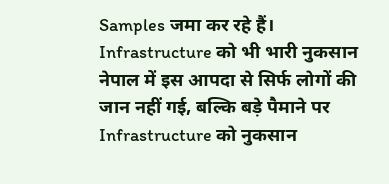Samples जमा कर रहे हैं। Infrastructure को भी भारी नुकसान नेपाल में इस आपदा से सिर्फ लोगों की जान नहीं गई, बल्कि बड़े पैमाने पर Infrastructure को नुकसान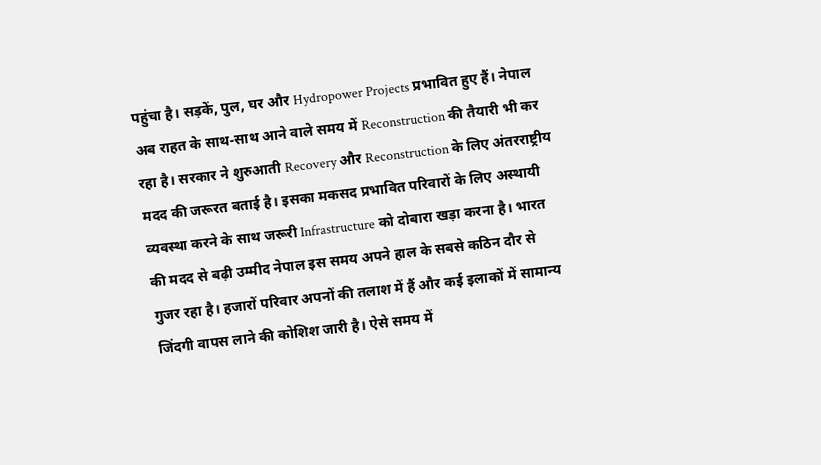पहुंचा है। सड़कें, पुल, घर और Hydropower Projects प्रभावित हुए हैं। नेपाल अब राहत के साथ-साथ आने वाले समय में Reconstruction की तैयारी भी कर रहा है। सरकार ने शुरुआती Recovery और Reconstruction के लिए अंतरराष्ट्रीय मदद की जरूरत बताई है। इसका मकसद प्रभावित परिवारों के लिए अस्थायी व्यवस्था करने के साथ जरूरी Infrastructure को दोबारा खड़ा करना है। भारत की मदद से बढ़ी उम्मीद नेपाल इस समय अपने हाल के सबसे कठिन दौर से गुजर रहा है। हजारों परिवार अपनों की तलाश में हैं और कई इलाकों में सामान्य जिंदगी वापस लाने की कोशिश जारी है। ऐसे समय में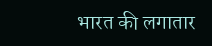भारत की लगातार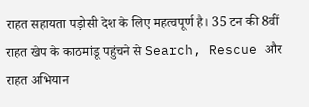राहत सहायता पड़ोसी देश के लिए महत्वपूर्ण है। 35 टन की 8वीं राहत खेप के काठमांडू पहुंचने से Search, Rescue और राहत अभियान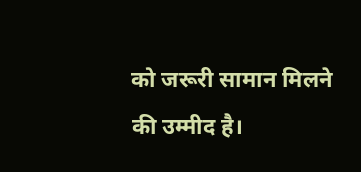को जरूरी सामान मिलने की उम्मीद है।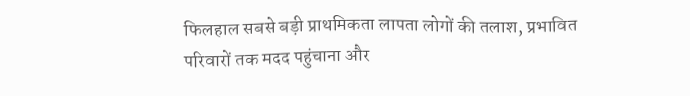फिलहाल सबसे बड़ी प्राथमिकता लापता लोगों की तलाश, प्रभावित परिवारों तक मदद पहुंचाना और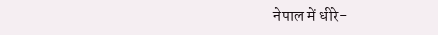नेपाल में धीरे-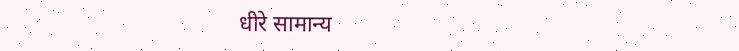धीरे सामान्य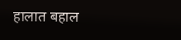हालात बहाल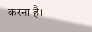करना है।